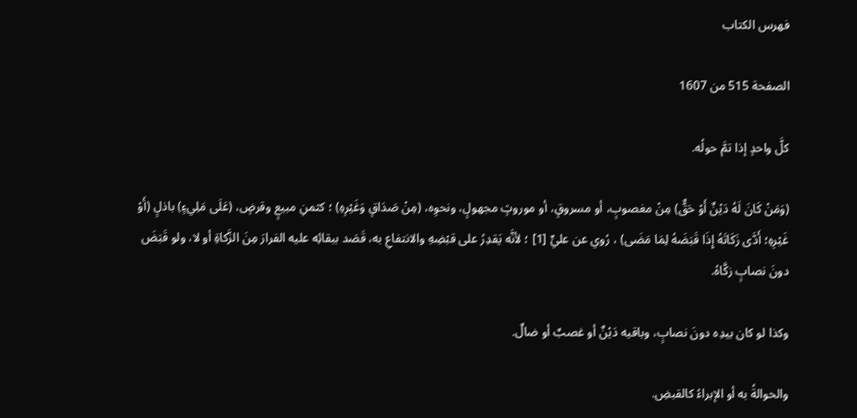فهرس الكتاب

الصفحة 515 من 1607

كلَّ واحدٍ إذا تمَّ حولُه.

(وَمَنْ كَانَ لَهُ دَيْنٌ أَوْ حَقٌّ) مِنْ مغصوبٍ، أو مسروقٍ، أو موروثٍ مجهولٍ، ونحوِه، (مِنْ صَدَاقٍ وَغَيْرِهِ) ؛ كثمنِ مبيعٍ وقرضٍ، (عَلَى مَلِيءٍ) باذلٍ (أَوْ غَيْرِهِ؛ أَدَّى زَكَاتَهُ إِذَا قَبَضَهُ لِمَا مَضَى) ، رُوي عن عليٍّ [1] ؛ لأنَّه يَقدِرُ على قبْضِهِ والانتفاعِ به، قَصَد ببقائِه عليه الفرارَ مِنَ الزَّكاةِ أو لا، ولو قَبَضَ دونَ نصابٍ زكَّاهُ.

وكذا لو كان بيدِه دونَ نصابٍ، وباقيه دَيْنٌ أو غصبٌ أو ضالٌ.

والحوالةُ به أو الإبراءُ كالقبضِ.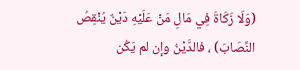(وَلَا زَكَاةَ فِي مَالِ مَنْ عَلَيْهِ دَيْنٌ يُنْقِصُ النِّصَابَ) ، فالدَّيْنُ وإن لم يَكُن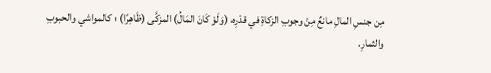مِن جنسِ المالِ مانعٌ مِنْ وجوبِ الزكاةِ في قدْرِه، (وَلَوْ كَانَ المَالُ) المزكَّى (ظَاهِرًا) ؛ كالمواشي والحبوبِ والثمارِ.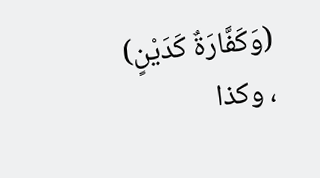(وَكَفَّارَةٌ كَدَيْنٍ) ، وكذا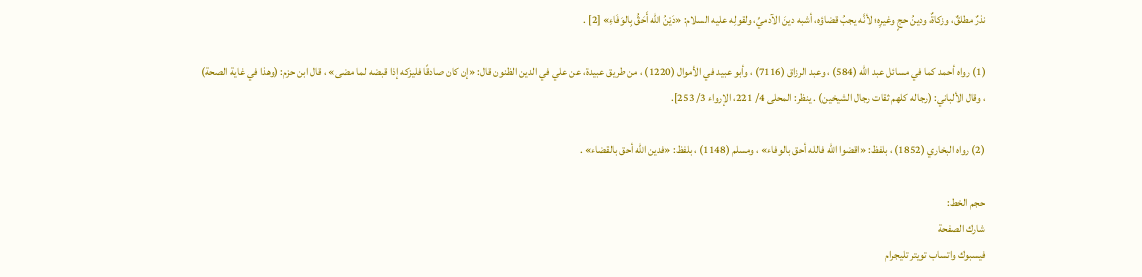نذرٌ مطلقٌ، وزكاةٌ، ودينُ حجٍ وغيرِه؛ لأنَّه يجبُ قضاؤه، أشبه دينَ الآدميِّ، ولقولِه عليه السلام: «دَيْنُ الله أَحَقُّ بِالوَفَاءِ» [2] .

(1) رواه أحمد كما في مسائل عبد الله (584) ، وعبد الرزاق (7116) ، وأبو عبيد في الأموال (1220) ، من طريق عبيدة، عن علي في الدين الظنون قال: «إن كان صادقًا فليزكه إذا قبضه لما مضى» ، قال ابن حزم: (وهذا في غاية الصحة) ، وقال الألباني: (رجاله كلهم ثقات رجال الشيخين) . ينظر: المحلى 4/ 221، الإرواء 3/ 253].

(2) رواه البخاري (1852) ، بلفظ: «اقضوا الله فالله أحق بالوفاء» ، ومسلم (1148) ، بلفظ: «فدين الله أحق بالقضاء» .

حجم الخط:
شارك الصفحة
فيسبوك واتساب تويتر تليجرام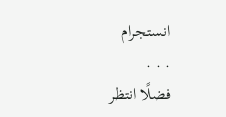انستجرام
. . .
فضلًا انتظر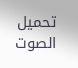تحميل الصوت